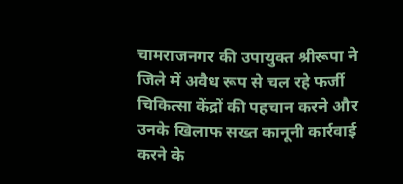चामराजनगर की उपायुक्त श्रीरूपा ने जिले में अवैध रूप से चल रहे फर्जी चिकित्सा केंद्रों की पहचान करने और उनके खिलाफ सख्त कानूनी कार्रवाई करने के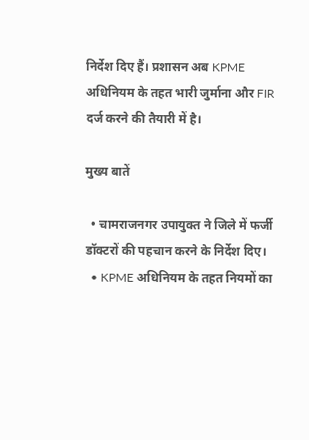निर्देश दिए हैं। प्रशासन अब KPME अधिनियम के तहत भारी जुर्माना और FIR दर्ज करने की तैयारी में है।

मुख्य बातें

  • चामराजनगर उपायुक्त ने जिले में फर्जी डॉक्टरों की पहचान करने के निर्देश दिए।
  • KPME अधिनियम के तहत नियमों का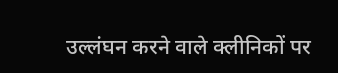उल्लंघन करने वाले क्लीनिकों पर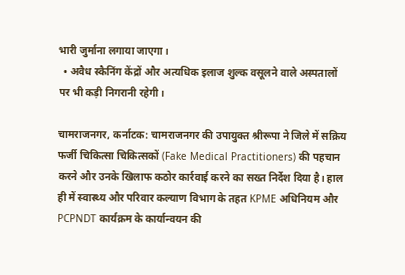भारी जुर्माना लगाया जाएगा।
  • अवैध स्कैनिंग केंद्रों और अत्यधिक इलाज शुल्क वसूलने वाले अस्पतालों पर भी कड़ी निगरानी रहेगी।

चामराजनगर, कर्नाटक: चामराजनगर की उपायुक्त श्रीरूपा ने जिले में सक्रिय फर्जी चिकित्सा चिकित्सकों (Fake Medical Practitioners) की पहचान करने और उनके खिलाफ कठोर कार्रवाई करने का सख्त निर्देश दिया है। हाल ही में स्वास्थ्य और परिवार कल्याण विभाग के तहत KPME अधिनियम और PCPNDT कार्यक्रम के कार्यान्वयन की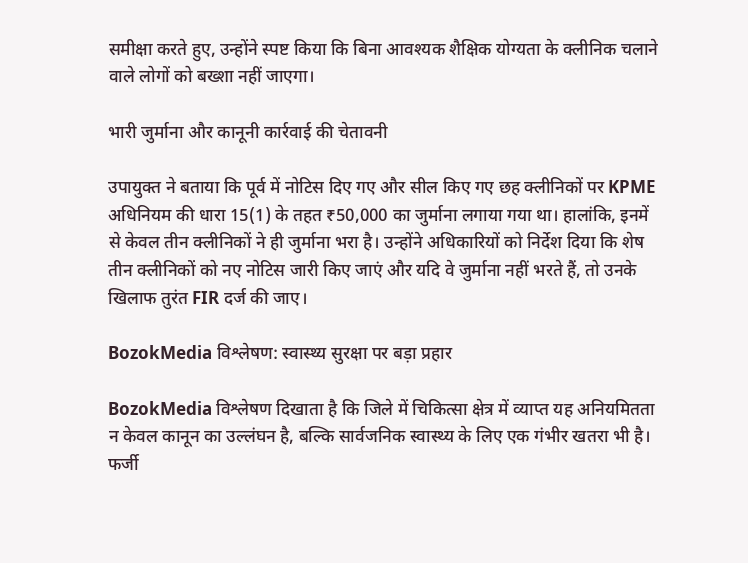समीक्षा करते हुए, उन्होंने स्पष्ट किया कि बिना आवश्यक शैक्षिक योग्यता के क्लीनिक चलाने वाले लोगों को बख्शा नहीं जाएगा।

भारी जुर्माना और कानूनी कार्रवाई की चेतावनी

उपायुक्त ने बताया कि पूर्व में नोटिस दिए गए और सील किए गए छह क्लीनिकों पर KPME अधिनियम की धारा 15(1) के तहत ₹50,000 का जुर्माना लगाया गया था। हालांकि, इनमें से केवल तीन क्लीनिकों ने ही जुर्माना भरा है। उन्होंने अधिकारियों को निर्देश दिया कि शेष तीन क्लीनिकों को नए नोटिस जारी किए जाएं और यदि वे जुर्माना नहीं भरते हैं, तो उनके खिलाफ तुरंत FIR दर्ज की जाए।

BozokMedia विश्लेषण: स्वास्थ्य सुरक्षा पर बड़ा प्रहार

BozokMedia विश्लेषण दिखाता है कि जिले में चिकित्सा क्षेत्र में व्याप्त यह अनियमितता न केवल कानून का उल्लंघन है, बल्कि सार्वजनिक स्वास्थ्य के लिए एक गंभीर खतरा भी है। फर्जी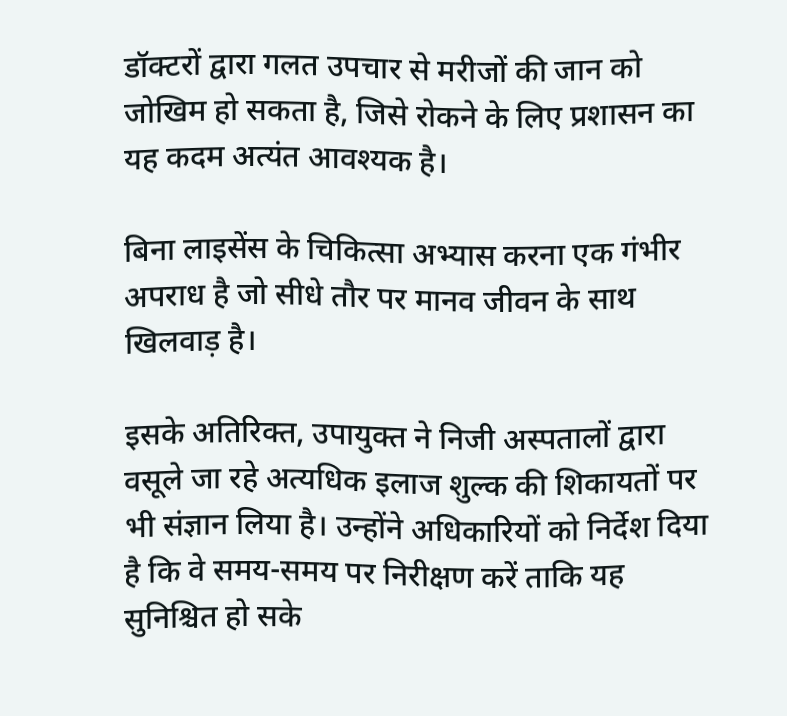डॉक्टरों द्वारा गलत उपचार से मरीजों की जान को जोखिम हो सकता है, जिसे रोकने के लिए प्रशासन का यह कदम अत्यंत आवश्यक है।

बिना लाइसेंस के चिकित्सा अभ्यास करना एक गंभीर अपराध है जो सीधे तौर पर मानव जीवन के साथ खिलवाड़ है।

इसके अतिरिक्त, उपायुक्त ने निजी अस्पतालों द्वारा वसूले जा रहे अत्यधिक इलाज शुल्क की शिकायतों पर भी संज्ञान लिया है। उन्होंने अधिकारियों को निर्देश दिया है कि वे समय-समय पर निरीक्षण करें ताकि यह सुनिश्चित हो सके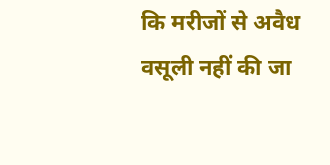कि मरीजों से अवैध वसूली नहीं की जा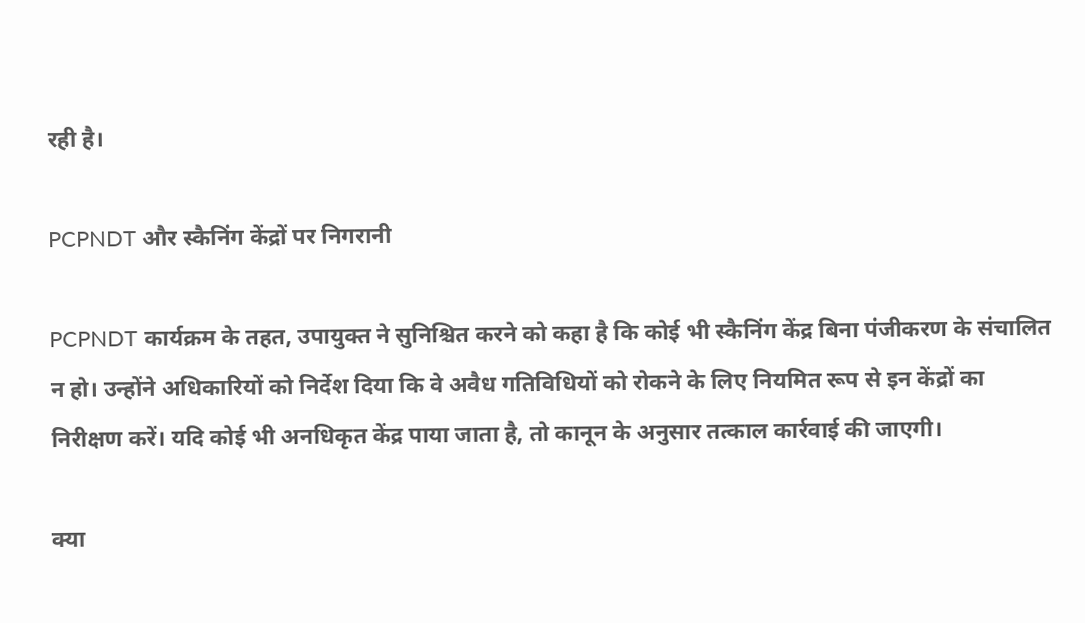रही है।

PCPNDT और स्कैनिंग केंद्रों पर निगरानी

PCPNDT कार्यक्रम के तहत, उपायुक्त ने सुनिश्चित करने को कहा है कि कोई भी स्कैनिंग केंद्र बिना पंजीकरण के संचालित न हो। उन्होंने अधिकारियों को निर्देश दिया कि वे अवैध गतिविधियों को रोकने के लिए नियमित रूप से इन केंद्रों का निरीक्षण करें। यदि कोई भी अनधिकृत केंद्र पाया जाता है, तो कानून के अनुसार तत्काल कार्रवाई की जाएगी।

क्या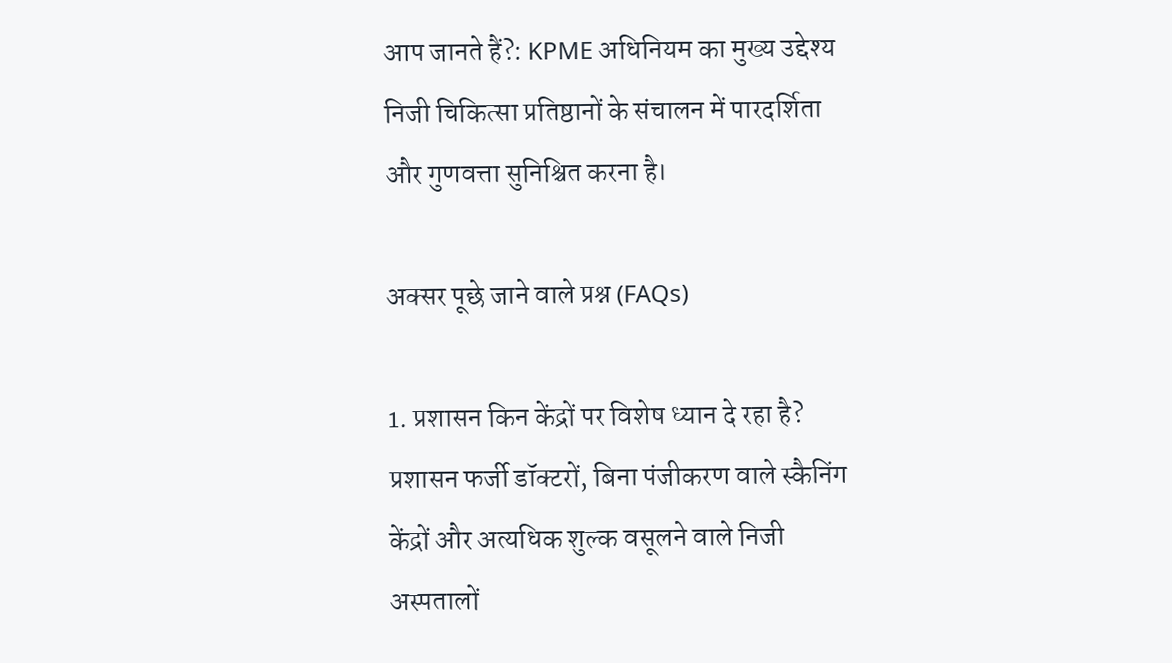आप जानते हैं?: KPME अधिनियम का मुख्य उद्देश्य निजी चिकित्सा प्रतिष्ठानों के संचालन में पारदर्शिता और गुणवत्ता सुनिश्चित करना है।

अक्सर पूछे जाने वाले प्रश्न (FAQs)

1. प्रशासन किन केंद्रों पर विशेष ध्यान दे रहा है?
प्रशासन फर्जी डॉक्टरों, बिना पंजीकरण वाले स्कैनिंग केंद्रों और अत्यधिक शुल्क वसूलने वाले निजी अस्पतालों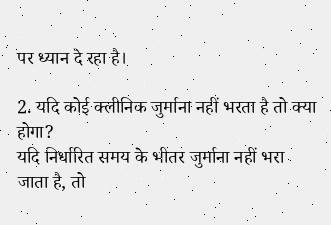पर ध्यान दे रहा है।

2. यदि कोई क्लीनिक जुर्माना नहीं भरता है तो क्या होगा?
यदि निर्धारित समय के भीतर जुर्माना नहीं भरा जाता है, तो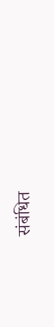संबंधित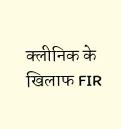क्लीनिक के खिलाफ FIR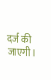दर्ज की जाएगी।